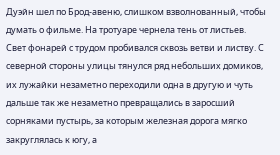Дуэйн шел по Брод-авеню, слишком взволнованный, чтобы думать о фильме. На тротуаре чернела тень от листьев. Свет фонарей с трудом пробивался сквозь ветви и листву. С северной стороны улицы тянулся ряд небольших домиков, их лужайки незаметно переходили одна в другую и чуть дальше так же незаметно превращались в заросший сорняками пустырь, за которым железная дорога мягко закруглялась к югу, а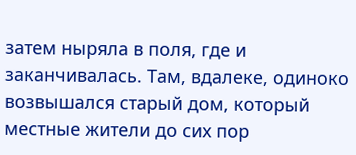затем ныряла в поля, где и заканчивалась. Там, вдалеке, одиноко возвышался старый дом, который местные жители до сих пор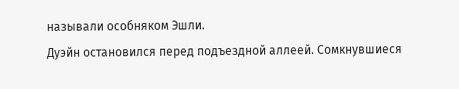называли особняком Эшли.
Дуэйн остановился перед подъездной аллеей. Сомкнувшиеся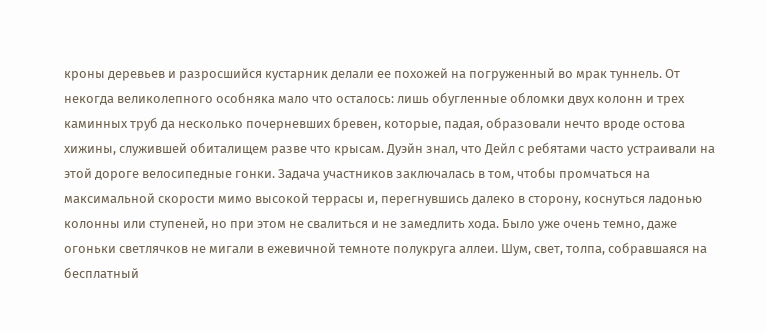кроны деревьев и разросшийся кустарник делали ее похожей на погруженный во мрак туннель. От некогда великолепного особняка мало что осталось: лишь обугленные обломки двух колонн и трех каминных труб да несколько почерневших бревен, которые, падая, образовали нечто вроде остова хижины, служившей обиталищем разве что крысам. Дуэйн знал, что Дейл с ребятами часто устраивали на этой дороге велосипедные гонки. Задача участников заключалась в том, чтобы промчаться на максимальной скорости мимо высокой террасы и, перегнувшись далеко в сторону, коснуться ладонью колонны или ступеней, но при этом не свалиться и не замедлить хода. Было уже очень темно, даже огоньки светлячков не мигали в ежевичной темноте полукруга аллеи. Шум, свет, толпа, собравшаяся на бесплатный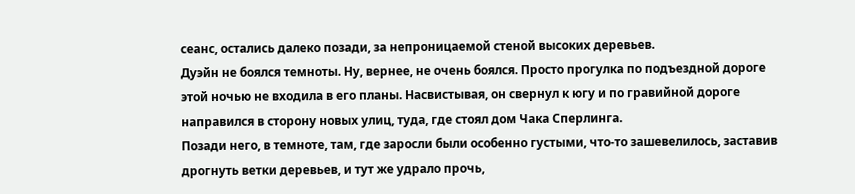сеанс, остались далеко позади, за непроницаемой стеной высоких деревьев.
Дуэйн не боялся темноты. Ну, вернее, не очень боялся. Просто прогулка по подъездной дороге этой ночью не входила в его планы. Насвистывая, он свернул к югу и по гравийной дороге направился в сторону новых улиц, туда, где стоял дом Чака Сперлинга.
Позади него, в темноте, там, где заросли были особенно густыми, что-то зашевелилось, заставив дрогнуть ветки деревьев, и тут же удрало прочь,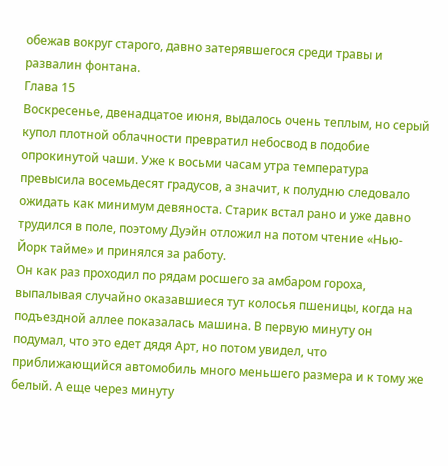обежав вокруг старого, давно затерявшегося среди травы и развалин фонтана.
Глава 15
Воскресенье, двенадцатое июня, выдалось очень теплым, но серый купол плотной облачности превратил небосвод в подобие опрокинутой чаши. Уже к восьми часам утра температура превысила восемьдесят градусов, а значит, к полудню следовало ожидать как минимум девяноста. Старик встал рано и уже давно трудился в поле, поэтому Дуэйн отложил на потом чтение «Нью-Йорк тайме» и принялся за работу.
Он как раз проходил по рядам росшего за амбаром гороха, выпалывая случайно оказавшиеся тут колосья пшеницы, когда на подъездной аллее показалась машина. В первую минуту он подумал, что это едет дядя Арт, но потом увидел, что приближающийся автомобиль много меньшего размера и к тому же белый. А еще через минуту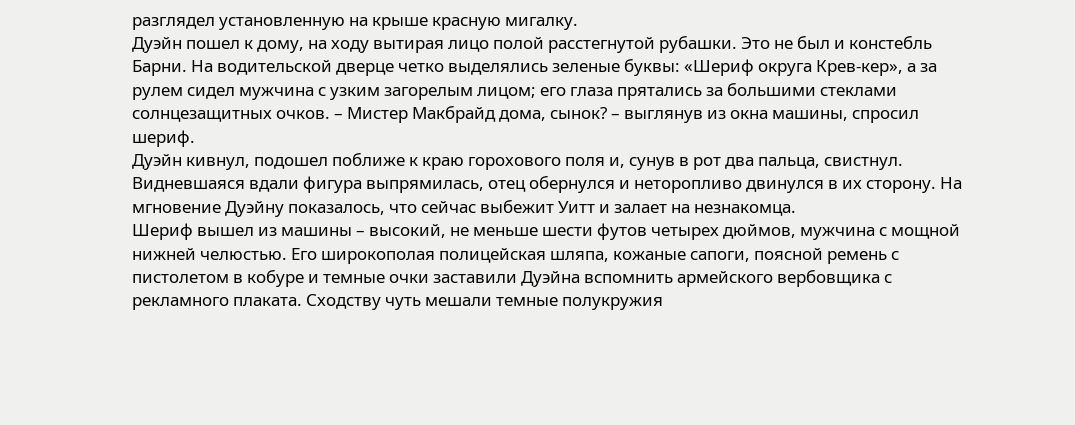разглядел установленную на крыше красную мигалку.
Дуэйн пошел к дому, на ходу вытирая лицо полой расстегнутой рубашки. Это не был и констебль Барни. На водительской дверце четко выделялись зеленые буквы: «Шериф округа Крев-кер», а за рулем сидел мужчина с узким загорелым лицом; его глаза прятались за большими стеклами солнцезащитных очков. – Мистер Макбрайд дома, сынок? – выглянув из окна машины, спросил шериф.
Дуэйн кивнул, подошел поближе к краю горохового поля и, сунув в рот два пальца, свистнул. Видневшаяся вдали фигура выпрямилась, отец обернулся и неторопливо двинулся в их сторону. На мгновение Дуэйну показалось, что сейчас выбежит Уитт и залает на незнакомца.
Шериф вышел из машины – высокий, не меньше шести футов четырех дюймов, мужчина с мощной нижней челюстью. Его широкополая полицейская шляпа, кожаные сапоги, поясной ремень с пистолетом в кобуре и темные очки заставили Дуэйна вспомнить армейского вербовщика с рекламного плаката. Сходству чуть мешали темные полукружия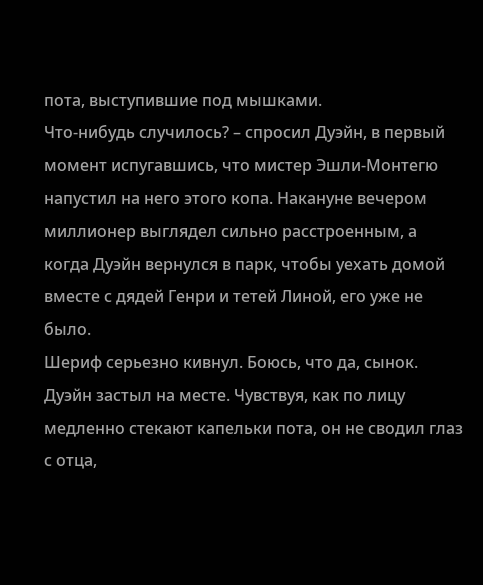пота, выступившие под мышками.
Что-нибудь случилось? – спросил Дуэйн, в первый момент испугавшись, что мистер Эшли-Монтегю напустил на него этого копа. Накануне вечером миллионер выглядел сильно расстроенным, а когда Дуэйн вернулся в парк, чтобы уехать домой вместе с дядей Генри и тетей Линой, его уже не было.
Шериф серьезно кивнул. Боюсь, что да, сынок.
Дуэйн застыл на месте. Чувствуя, как по лицу медленно стекают капельки пота, он не сводил глаз с отца,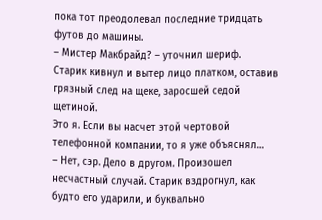пока тот преодолевал последние тридцать футов до машины.
– Мистер Макбрайд? – уточнил шериф.
Старик кивнул и вытер лицо платком, оставив грязный след на щеке, заросшей седой щетиной.
Это я. Если вы насчет этой чертовой телефонной компании, то я уже объяснял…
– Нет, сэр. Дело в другом. Произошел несчастный случай. Старик вздрогнул, как будто его ударили, и буквально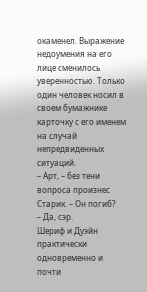окаменел. Выражение недоумения на его лице сменилось уверенностью. Только один человек носил в своем бумажнике карточку с его именем на случай непредвиденных ситуаций.
– Арт, – без тени вопроса произнес Старик. – Он погиб?
– Да, сэр.
Шериф и Дуэйн практически одновременно и почти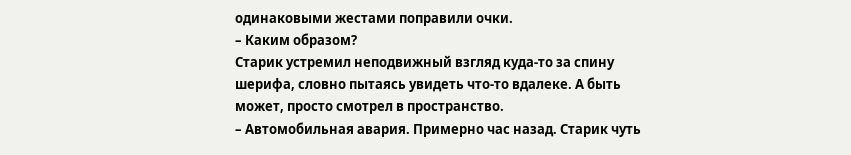одинаковыми жестами поправили очки.
– Каким образом?
Старик устремил неподвижный взгляд куда-то за спину шерифа, словно пытаясь увидеть что-то вдалеке. А быть может, просто смотрел в пространство.
– Автомобильная авария. Примерно час назад. Старик чуть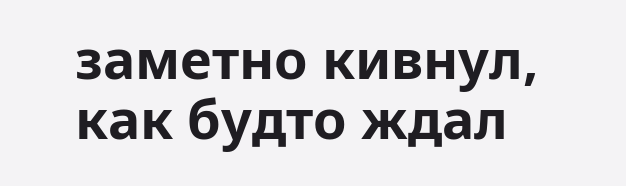заметно кивнул, как будто ждал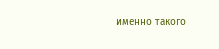именно такого